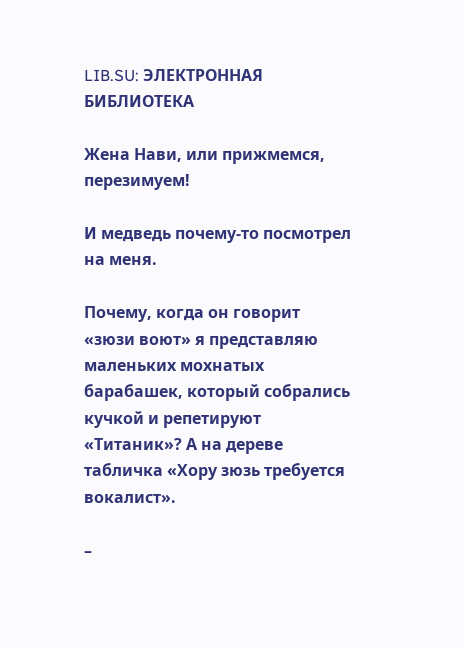LIB.SU: ЭЛЕКТРОННАЯ БИБЛИОТЕКА

Жена Нави, или прижмемся, перезимуем!

И медведь почему‑то посмотрел  на меня.

Почему, когда он говорит «зюзи воют» я представляю маленьких мохнатых барабашек, который собрались кучкой и репетируют «Титаник»? А на дереве табличка «Хору зюзь требуется вокалист».

–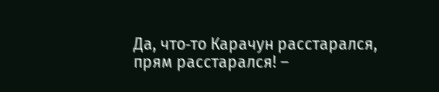Да, что‑то Карачун расстарался, прям расстарался! –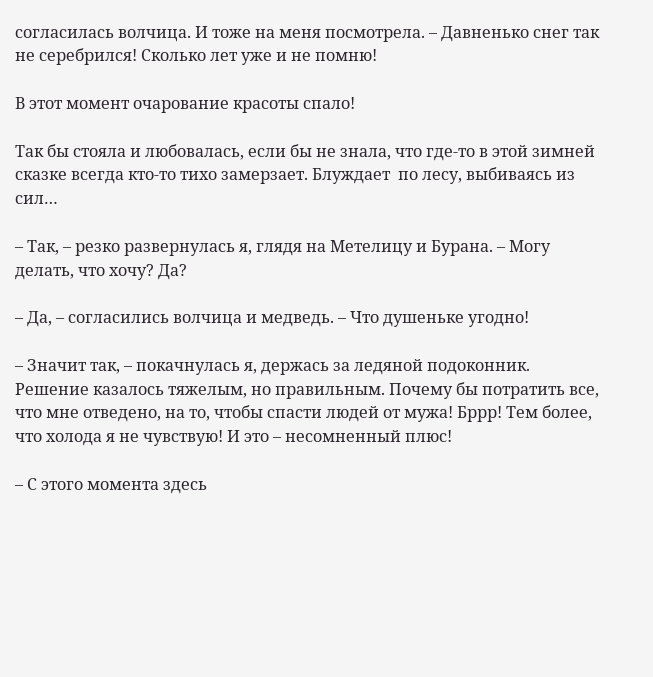согласилась волчица. И тоже на меня посмотрела. – Давненько снег так не серебрился! Сколько лет уже и не помню!

В этот момент очарование красоты спало!

Так бы стояла и любовалась, если бы не знала, что где‑то в этой зимней сказке всегда кто‑то тихо замерзает. Блуждает  по лесу, выбиваясь из сил…

– Так, – резко развернулась я, глядя на Метелицу и Бурана. – Могу делать, что хочу? Да?

– Да, – согласились волчица и медведь. – Что душеньке угодно!

– Значит так, – покачнулась я, держась за ледяной подоконник. Решение казалось тяжелым, но правильным. Почему бы потратить все, что мне отведено, на то, чтобы спасти людей от мужа! Бррр! Тем более, что холода я не чувствую! И это – несомненный плюс!

– С этого момента здесь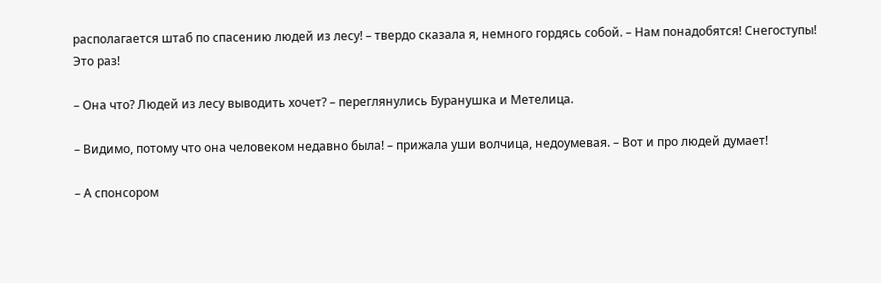располагается штаб по спасению людей из лесу! – твердо сказала я, немного гордясь собой. – Нам понадобятся! Снегоступы! Это раз!

– Она что? Людей из лесу выводить хочет? – переглянулись Буранушка и Метелица.

– Видимо, потому что она человеком недавно была! – прижала уши волчица, недоумевая. – Вот и про людей думает!

– А спонсором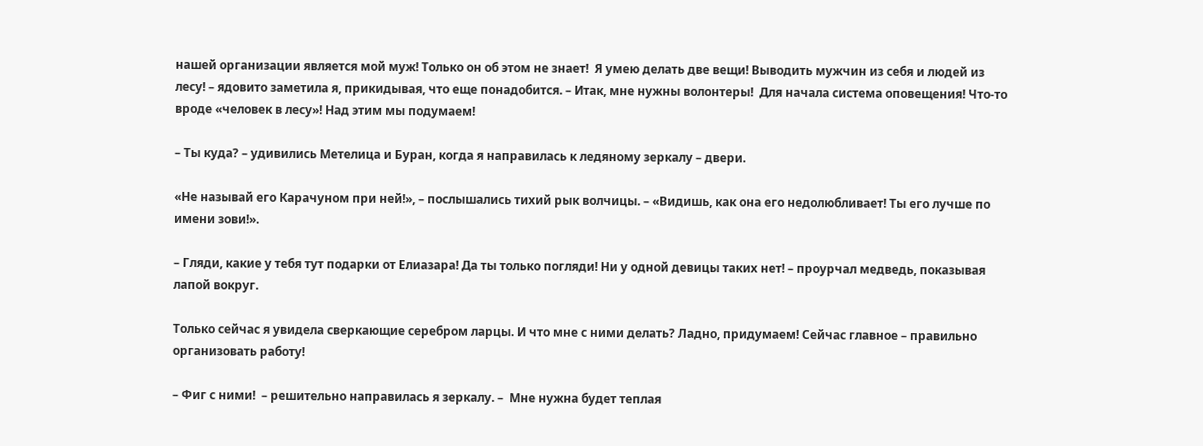нашей организации является мой муж! Только он об этом не знает!  Я умею делать две вещи! Выводить мужчин из себя и людей из лесу! – ядовито заметила я, прикидывая, что еще понадобится. – Итак, мне нужны волонтеры!  Для начала система оповещения! Что‑то вроде «человек в лесу»! Над этим мы подумаем!

– Ты куда? – удивились Метелица и Буран, когда я направилась к ледяному зеркалу – двери.

«Не называй его Карачуном при ней!», – послышались тихий рык волчицы. – «Видишь, как она его недолюбливает! Ты его лучше по имени зови!».

– Гляди, какие у тебя тут подарки от Елиазара! Да ты только погляди! Ни у одной девицы таких нет! – проурчал медведь, показывая лапой вокруг.

Только сейчас я увидела сверкающие серебром ларцы. И что мне с ними делать? Ладно, придумаем! Сейчас главное – правильно организовать работу!

– Фиг с ними!  – решительно направилась я зеркалу. –  Мне нужна будет теплая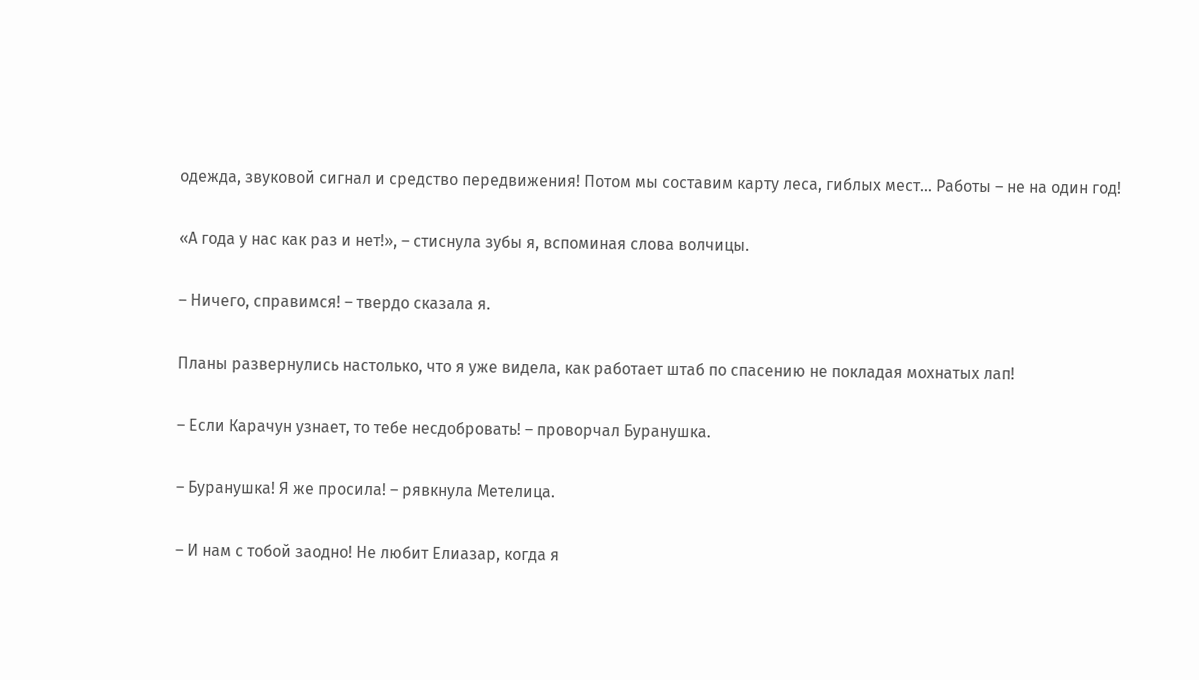одежда, звуковой сигнал и средство передвижения! Потом мы составим карту леса, гиблых мест… Работы – не на один год!

«А года у нас как раз и нет!», – стиснула зубы я, вспоминая слова волчицы.

– Ничего, справимся! – твердо сказала я.

Планы развернулись настолько, что я уже видела, как работает штаб по спасению не покладая мохнатых лап!

– Если Карачун узнает, то тебе несдобровать! – проворчал Буранушка.

– Буранушка! Я же просила! – рявкнула Метелица.

– И нам с тобой заодно! Не любит Елиазар, когда я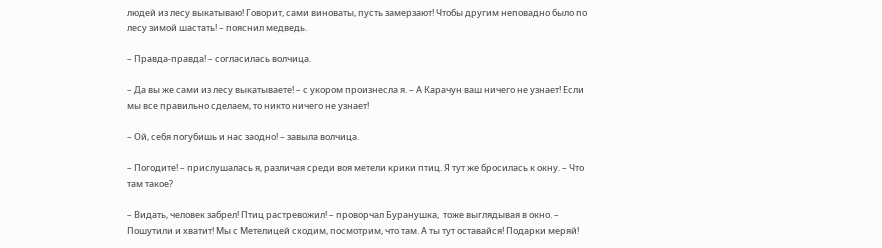людей из лесу выкатываю! Говорит, сами виноваты, пусть замерзают! Чтобы другим неповадно было по лесу зимой шастать! – пояснил медведь.

– Правда‑правда! – согласилась волчица.

– Да вы же сами из лесу выкатываете! – с укором произнесла я. – А Карачун ваш ничего не узнает! Если мы все правильно сделаем, то никто ничего не узнает!

– Ой, себя погубишь и нас заодно! – завыла волчица.

– Погодите! – прислушалась я, различая среди воя метели крики птиц. Я тут же бросилась к окну. – Что там такое?

– Видать, человек забрел! Птиц растревожил! – проворчал Буранушка,  тоже выглядывая в окно. – Пошутили и хватит! Мы с Метелицей сходим, посмотрим, что там. А ты тут оставайся! Подарки меряй!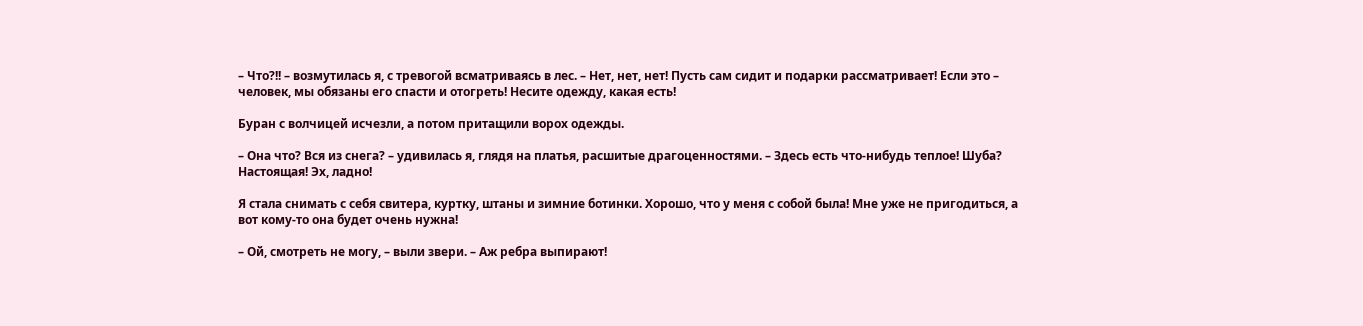– Что?!! – возмутилась я, с тревогой всматриваясь в лес. – Нет, нет, нет! Пусть сам сидит и подарки рассматривает! Если это – человек, мы обязаны его спасти и отогреть! Несите одежду, какая есть!

Буран с волчицей исчезли, а потом притащили ворох одежды.

– Она что? Вся из снега? – удивилась я, глядя на платья, расшитые драгоценностями. – Здесь есть что‑нибудь теплое! Шуба? Настоящая! Эх, ладно!

Я стала снимать с себя свитера, куртку, штаны и зимние ботинки. Хорошо, что у меня с собой была! Мне уже не пригодиться, а вот кому‑то она будет очень нужна!

– Ой, смотреть не могу, – выли звери. – Аж ребра выпирают!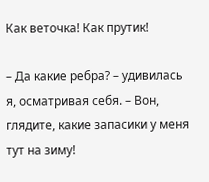Как веточка! Как прутик!

– Да какие ребра? – удивилась я, осматривая себя. – Вон, глядите, какие запасики у меня тут на зиму!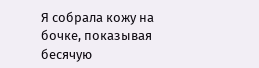Я собрала кожу на бочке, показывая бесячую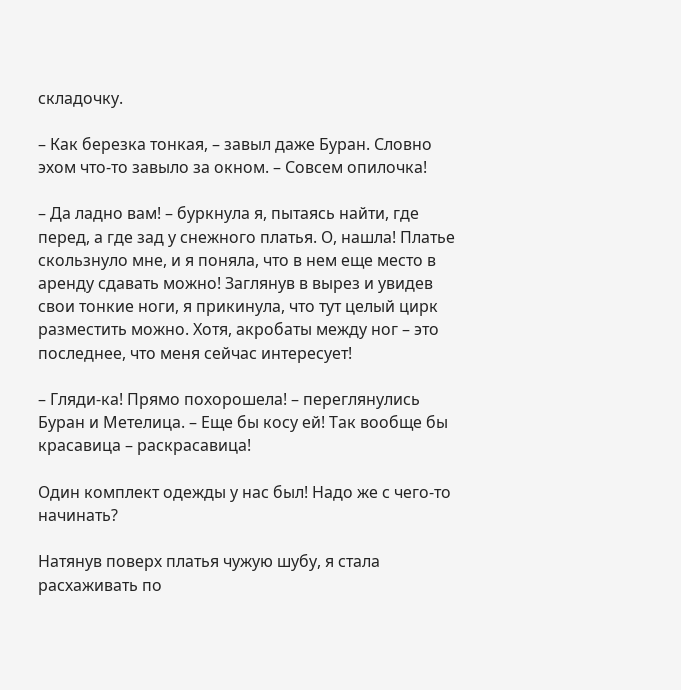складочку.

– Как березка тонкая, – завыл даже Буран. Словно эхом что‑то завыло за окном. – Совсем опилочка!

– Да ладно вам! – буркнула я, пытаясь найти, где перед, а где зад у снежного платья. О, нашла! Платье скользнуло мне, и я поняла, что в нем еще место в аренду сдавать можно! Заглянув в вырез и увидев свои тонкие ноги, я прикинула, что тут целый цирк разместить можно. Хотя, акробаты между ног – это последнее, что меня сейчас интересует!

– Гляди‑ка! Прямо похорошела! – переглянулись Буран и Метелица. – Еще бы косу ей! Так вообще бы красавица – раскрасавица!

Один комплект одежды у нас был! Надо же с чего‑то начинать?

Натянув поверх платья чужую шубу, я стала расхаживать по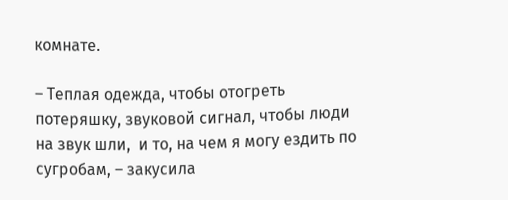комнате.

– Теплая одежда, чтобы отогреть потеряшку, звуковой сигнал, чтобы люди на звук шли,  и то, на чем я могу ездить по сугробам, – закусила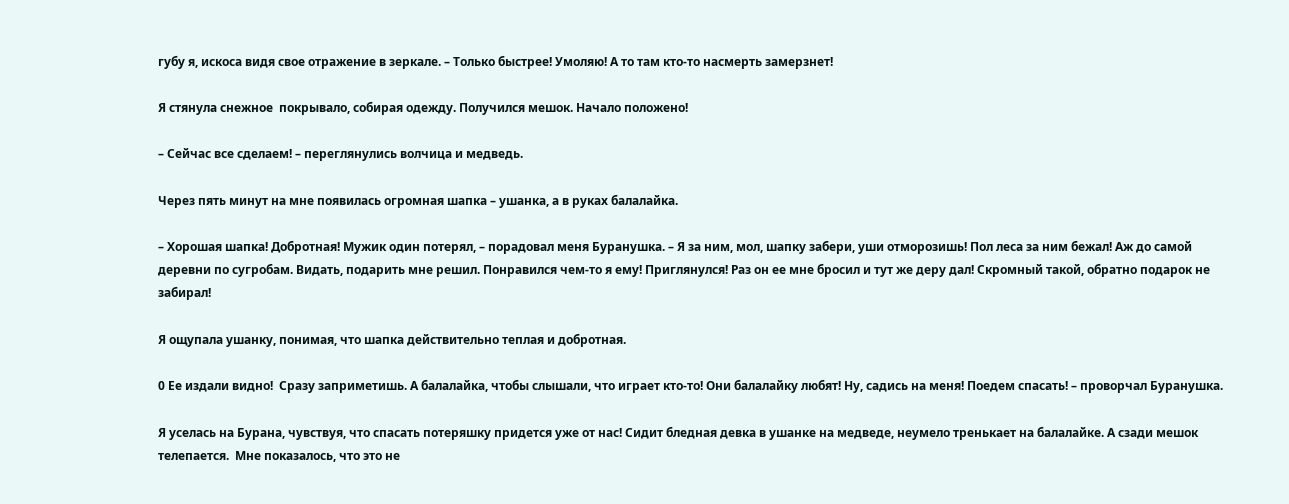губу я, искоса видя свое отражение в зеркале. – Только быстрее! Умоляю! А то там кто‑то насмерть замерзнет!

Я стянула снежное  покрывало, собирая одежду. Получился мешок. Начало положено!

– Сейчас все сделаем! – переглянулись волчица и медведь.

Через пять минут на мне появилась огромная шапка – ушанка, а в руках балалайка.

– Хорошая шапка! Добротная! Мужик один потерял, – порадовал меня Буранушка. – Я за ним, мол, шапку забери, уши отморозишь! Пол леса за ним бежал! Аж до самой деревни по сугробам. Видать, подарить мне решил. Понравился чем‑то я ему! Приглянулся! Раз он ее мне бросил и тут же деру дал! Скромный такой, обратно подарок не забирал!

Я ощупала ушанку, понимая, что шапка действительно теплая и добротная.

0 Ее издали видно!  Сразу заприметишь. А балалайка, чтобы слышали, что играет кто‑то! Они балалайку любят! Ну, садись на меня! Поедем спасать! – проворчал Буранушка.

Я уселась на Бурана, чувствуя, что спасать потеряшку придется уже от нас! Сидит бледная девка в ушанке на медведе, неумело тренькает на балалайке. А сзади мешок телепается.  Мне показалось, что это не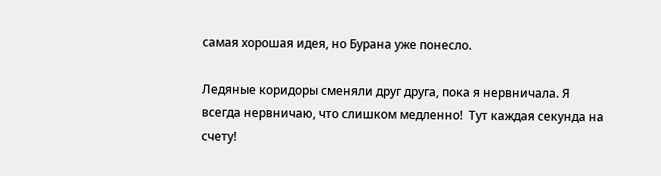самая хорошая идея, но Бурана уже понесло.

Ледяные коридоры сменяли друг друга, пока я нервничала. Я всегда нервничаю, что слишком медленно!  Тут каждая секунда на счету!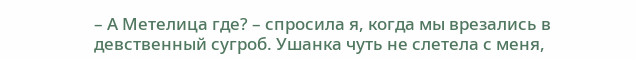– А Метелица где? – спросила я, когда мы врезались в девственный сугроб. Ушанка чуть не слетела с меня,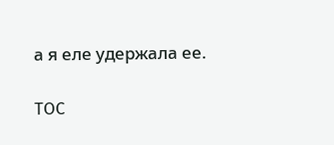а я еле удержала ее.

TOC